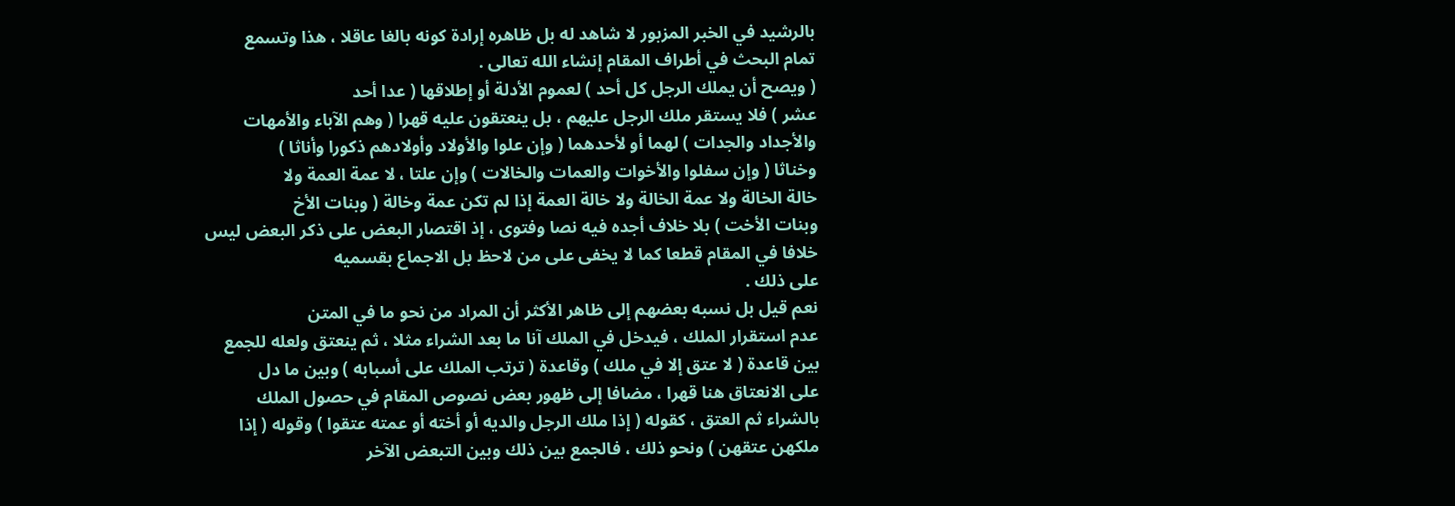بالرشيد في الخبر المزبور لا شاهد له بل ظاهره إرادة كونه بالغا عاقلا ، هذا وتسمع
تمام البحث في أطراف المقام إنشاء الله تعالى .
( ويصح أن يملك الرجل كل أحد ) لعموم الأدلة أو إطلاقها ( عدا أحد
عشر ) فلا يستقر ملك الرجل عليهم ، بل ينعتقون عليه قهرا ( وهم الآباء والأمهات
والأجداد والجدات ) لهما أو لأحدهما ( وإن علوا والأولاد وأولادهم ذكورا وأناثا )
وخناثا ( وإن سفلوا والأخوات والعمات والخالات ) وإن علتا ، لا عمة العمة ولا
خالة الخالة ولا عمة الخالة ولا خالة العمة إذا لم تكن عمة وخالة ( وبنات الأخ
وبنات الأخت ) بلا خلاف أجده فيه نصا وفتوى ، إذ اقتصار البعض على ذكر البعض ليس
خلافا في المقام قطعا كما لا يخفى على من لاحظ بل الاجماع بقسميه
على ذلك .
نعم قيل بل نسبه بعضهم إلى ظاهر الأكثر أن المراد من نحو ما في المتن
عدم استقرار الملك ، فيدخل في الملك آنا ما بعد الشراء مثلا ، ثم ينعتق ولعله للجمع
بين قاعدة ( لا عتق إلا في ملك ) وقاعدة ( ترتب الملك على أسبابه ) وبين ما دل
على الانعتاق هنا قهرا ، مضافا إلى ظهور بعض نصوص المقام في حصول الملك
بالشراء ثم العتق ، كقوله ( إذا ملك الرجل والديه أو أخته أو عمته عتقوا ) وقوله ( إذا
ملكهن عتقهن ) ونحو ذلك ، فالجمع بين ذلك وبين التبعض الآخر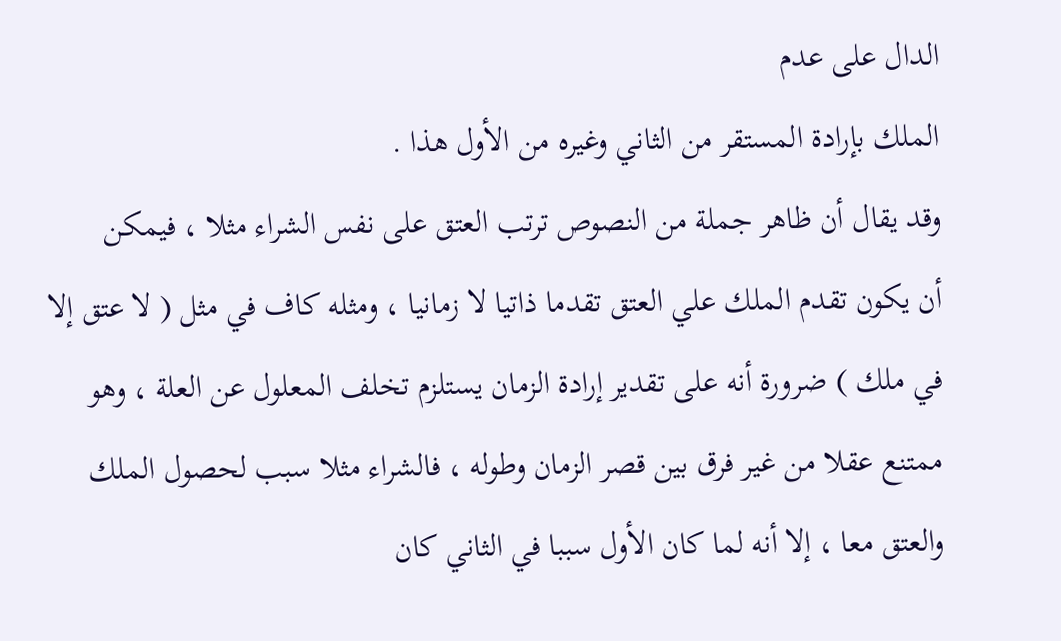الدال على عدم
الملك بإرادة المستقر من الثاني وغيره من الأول هذا .
وقد يقال أن ظاهر جملة من النصوص ترتب العتق على نفس الشراء مثلا ، فيمكن
أن يكون تقدم الملك علي العتق تقدما ذاتيا لا زمانيا ، ومثله كاف في مثل ( لا عتق إلا
في ملك ) ضرورة أنه على تقدير إرادة الزمان يستلزم تخلف المعلول عن العلة ، وهو
ممتنع عقلا من غير فرق بين قصر الزمان وطوله ، فالشراء مثلا سبب لحصول الملك
والعتق معا ، إلا أنه لما كان الأول سببا في الثاني كان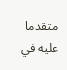متقدما عليه في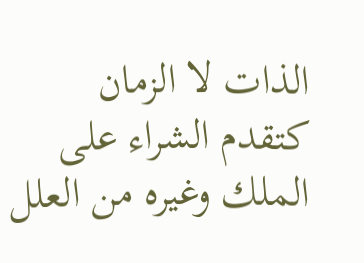الذات لا الزمان
كتقدم الشراء على الملك وغيره من العلل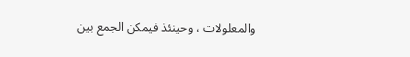والمعلولات ، وحينئذ فيمكن الجمع بين